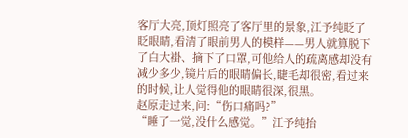客厅大亮,顶灯照亮了客厅里的景象,江予纯眨了眨眼睛,看清了眼前男人的模样——男人就算脱下了白大褂、摘下了口罩,可他给人的疏离感却没有减少多少,镜片后的眼睛偏长,睫毛却很密,看过来的时候,让人觉得他的眼睛很深,很黑。
赵原走过来,问:“伤口痛吗?”
“睡了一觉,没什么感觉。”江予纯抬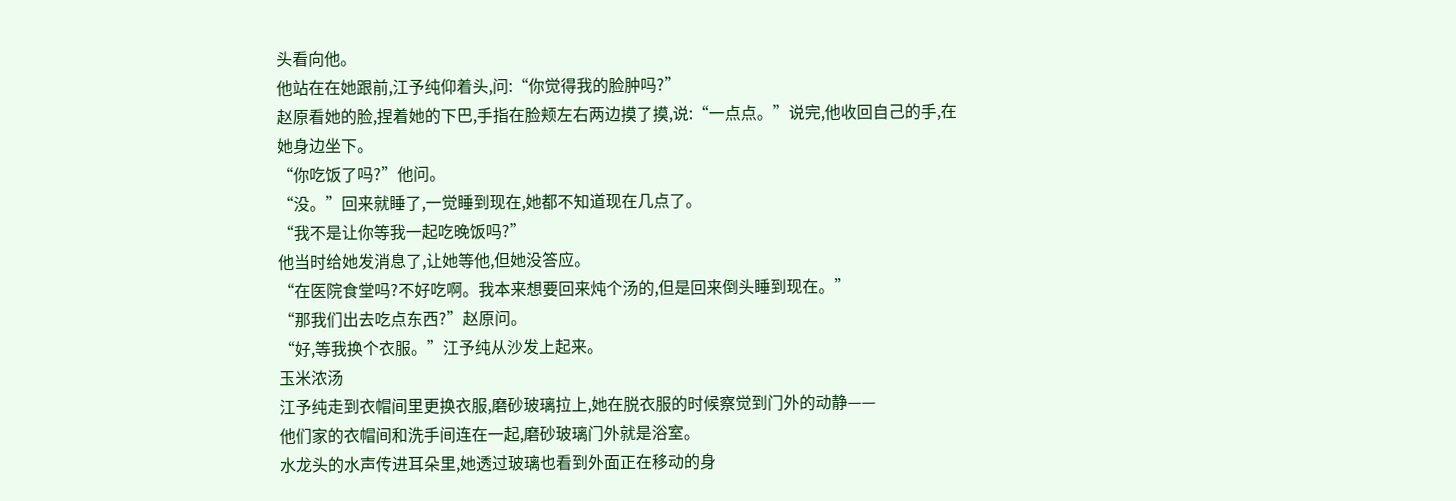头看向他。
他站在在她跟前,江予纯仰着头,问:“你觉得我的脸肿吗?”
赵原看她的脸,捏着她的下巴,手指在脸颊左右两边摸了摸,说:“一点点。”说完,他收回自己的手,在她身边坐下。
“你吃饭了吗?”他问。
“没。”回来就睡了,一觉睡到现在,她都不知道现在几点了。
“我不是让你等我一起吃晚饭吗?”
他当时给她发消息了,让她等他,但她没答应。
“在医院食堂吗?不好吃啊。我本来想要回来炖个汤的,但是回来倒头睡到现在。”
“那我们出去吃点东西?”赵原问。
“好,等我换个衣服。”江予纯从沙发上起来。
玉米浓汤
江予纯走到衣帽间里更换衣服,磨砂玻璃拉上,她在脱衣服的时候察觉到门外的动静——
他们家的衣帽间和洗手间连在一起,磨砂玻璃门外就是浴室。
水龙头的水声传进耳朵里,她透过玻璃也看到外面正在移动的身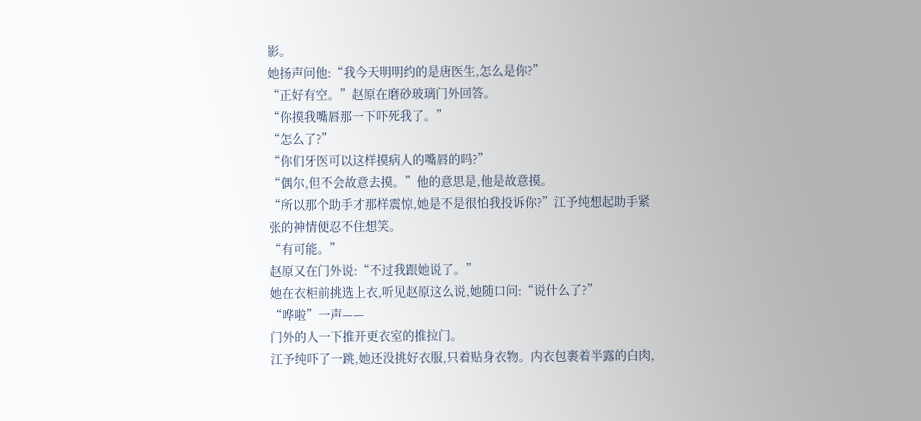影。
她扬声问他:“我今天明明约的是唐医生,怎么是你?”
“正好有空。”赵原在磨砂玻璃门外回答。
“你摸我嘴唇那一下吓死我了。”
“怎么了?”
“你们牙医可以这样摸病人的嘴唇的吗?”
“偶尔,但不会故意去摸。”他的意思是,他是故意摸。
“所以那个助手才那样震惊,她是不是很怕我投诉你?”江予纯想起助手紧张的神情便忍不住想笑。
“有可能。”
赵原又在门外说:“不过我跟她说了。”
她在衣柜前挑选上衣,听见赵原这么说,她随口问:“说什么了?”
“哗啦”一声——
门外的人一下推开更衣室的推拉门。
江予纯吓了一跳,她还没挑好衣服,只着贴身衣物。内衣包裹着半露的白肉,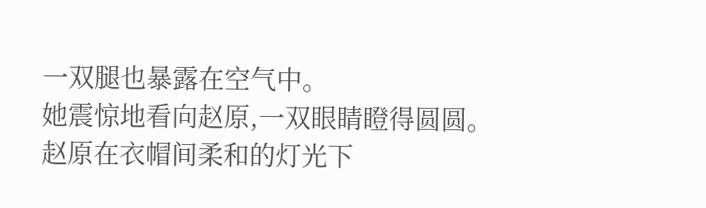一双腿也暴露在空气中。
她震惊地看向赵原,一双眼睛瞪得圆圆。
赵原在衣帽间柔和的灯光下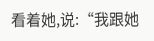看着她,说:“我跟她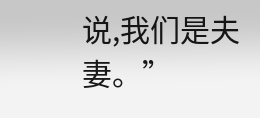说,我们是夫妻。”